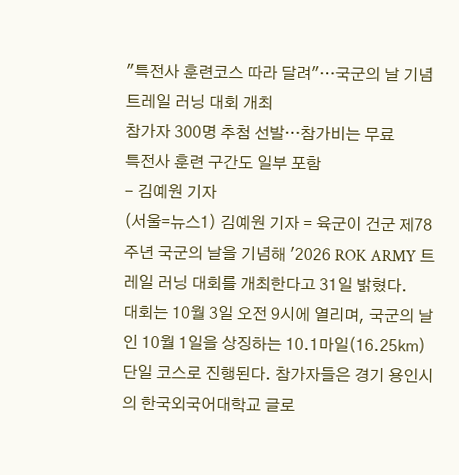"특전사 훈련코스 따라 달려"…국군의 날 기념 트레일 러닝 대회 개최
참가자 300명 추첨 선발…참가비는 무료
특전사 훈련 구간도 일부 포함
- 김예원 기자
(서울=뉴스1) 김예원 기자 = 육군이 건군 제78주년 국군의 날을 기념해 '2026 ROK ARMY 트레일 러닝 대회를 개최한다고 31일 밝혔다.
대회는 10월 3일 오전 9시에 열리며, 국군의 날인 10월 1일을 상징하는 10.1마일(16.25㎞) 단일 코스로 진행된다. 참가자들은 경기 용인시의 한국외국어대학교 글로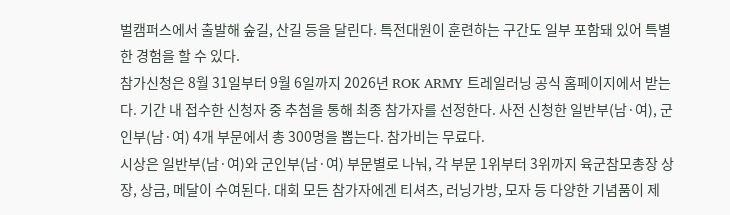벌캠퍼스에서 출발해 숲길, 산길 등을 달린다. 특전대원이 훈련하는 구간도 일부 포함돼 있어 특별한 경험을 할 수 있다.
참가신청은 8월 31일부터 9월 6일까지 2026년 ROK ARMY 트레일러닝 공식 홈페이지에서 받는다. 기간 내 접수한 신청자 중 추첨을 통해 최종 참가자를 선정한다. 사전 신청한 일반부(남·여), 군인부(남·여) 4개 부문에서 총 300명을 뽑는다. 참가비는 무료다.
시상은 일반부(남·여)와 군인부(남·여) 부문별로 나눠, 각 부문 1위부터 3위까지 육군참모총장 상장, 상금, 메달이 수여된다. 대회 모든 참가자에겐 티셔츠, 러닝가방, 모자 등 다양한 기념품이 제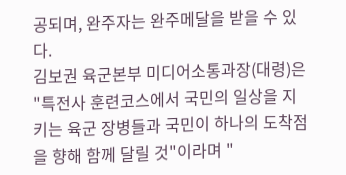공되며, 완주자는 완주메달을 받을 수 있다.
김보권 육군본부 미디어소통과장(대령)은 "특전사 훈련코스에서 국민의 일상을 지키는 육군 장병들과 국민이 하나의 도착점을 향해 함께 달릴 것"이라며 "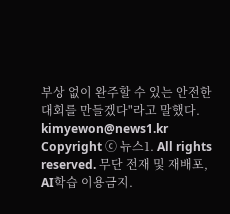부상 없이 완주할 수 있는 안전한 대회를 만들겠다"라고 말했다.
kimyewon@news1.kr
Copyright ⓒ 뉴스1. All rights reserved. 무단 전재 및 재배포, AI학습 이용금지.